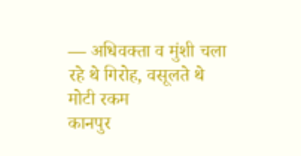— अधिवक्ता व मुंशी चला रहे थे गिरोह, वसूलते थे मोटी रकम
कानपुर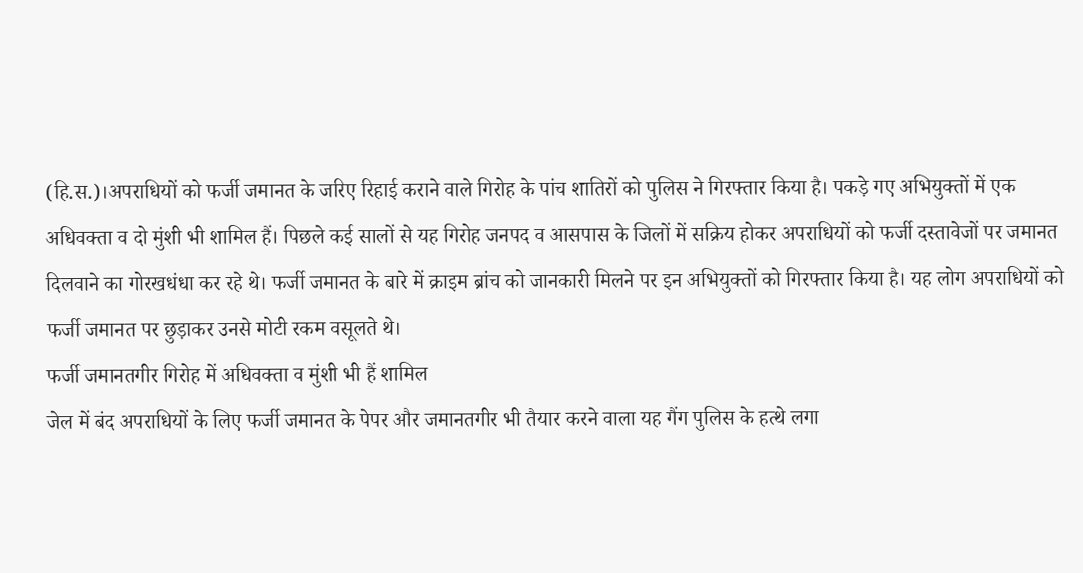(हि.स.)।अपराधियों को फर्जी जमानत के जरिए रिहाई कराने वाले गिरोह के पांच शातिरों को पुलिस ने गिरफ्तार किया है। पकड़े गए अभियुक्तों में एक अधिवक्ता व दो मुंशी भी शामिल हैं। पिछले कई सालों से यह गिरोह जनपद व आसपास के जिलों में सक्रिय होकर अपराधियों को फर्जी दस्तावेजों पर जमानत दिलवाने का गोरखधंधा कर रहे थे। फर्जी जमानत के बारे में क्राइम ब्रांच को जानकारी मिलने पर इन अभियुक्तों को गिरफ्तार किया है। यह लोग अपराधियों को फर्जी जमानत पर छुड़ाकर उनसे मोटी रकम वसूलते थे।
फर्जी जमानतगीर गिरोह में अधिवक्ता व मुंशी भी हैं शामिल
जेल में बंद अपराधियों के लिए फर्जी जमानत के पेपर और जमानतगीर भी तैयार करने वाला यह गैंग पुलिस के हत्थे लगा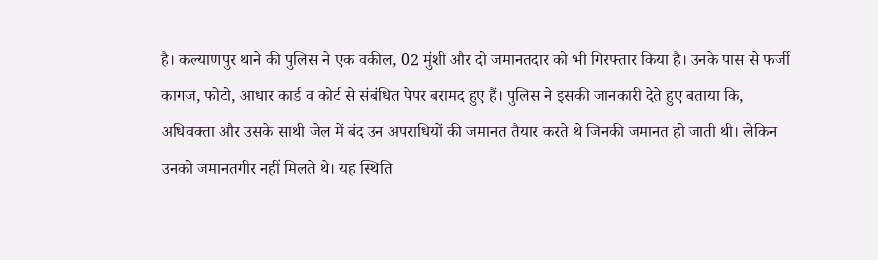है। कल्याणपुर थाने की पुलिस ने एक वकील, 02 मुंशी और दो जमानतदार को भी गिरफ्तार किया है। उनके पास से फर्जी कागज, फोटो, आधार कार्ड व कोर्ट से संबंधित पेपर बरामद हुए हैं। पुलिस ने इसकी जानकारी देते हुए बताया कि, अधिवक्ता और उसके साथी जेल में बंद उन अपराधियों की जमानत तैयार करते थे जिनकी जमानत हो जाती थी। लेकिन उनको जमानतगीर नहीं मिलते थे। यह स्थिति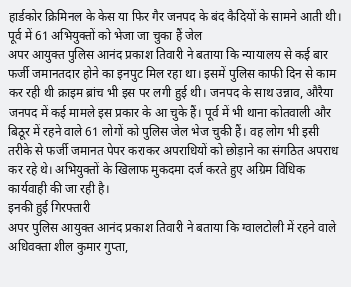हार्डकोर क्रिमिनल के केस या फिर गैर जनपद के बंद कैदियों के सामने आती थी।
पूर्व में 61 अभियुक्तों को भेजा जा चुका हैं जेल
अपर आयुक्त पुलिस आनंद प्रकाश तिवारी ने बताया कि न्यायालय से कई बार फर्जी जमानतदार होने का इनपुट मिल रहा था। इसमें पुलिस काफी दिन से काम कर रही थी क्राइम ब्रांच भी इस पर लगी हुई थी। जनपद के साथ उन्नाव, औरैया जनपद में कई मामले इस प्रकार के आ चुके हैं। पूर्व में भी थाना कोतवाली और बिठूर में रहने वाले 61 लोगों को पुलिस जेल भेज चुकी हैं। वह लोग भी इसी तरीके से फर्जी जमानत पेपर कराकर अपराधियों को छोड़ाने का संगठित अपराध कर रहे थे। अभियुक्तों के खिलाफ मुकदमा दर्ज करते हुए अग्रिम विधिक कार्यवाही की जा रही है।
इनकी हुई गिरफ्तारी
अपर पुलिस आयुक्त आनंद प्रकाश तिवारी ने बताया कि ग्वालटोली में रहने वाले अधिवक्ता शील कुमार गुप्ता,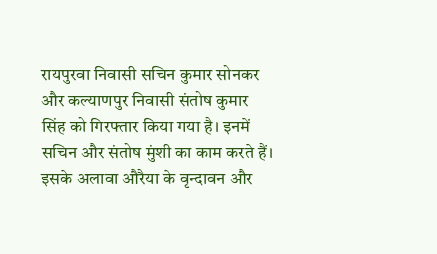रायपुरवा निवासी सचिन कुमार सोनकर और कल्याणपुर निवासी संतोष कुमार सिंह को गिरफ्तार किया गया है। इनमें सचिन और संतोष मुंशी का काम करते हैं। इसके अलावा औरैया के वृन्दावन और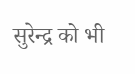सुरेन्द्र को भी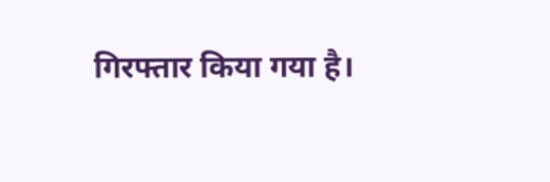गिरफ्तार किया गया है।